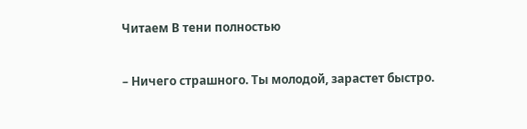Читаем В тени полностью

– Ничего страшного. Ты молодой, зарастет быстро.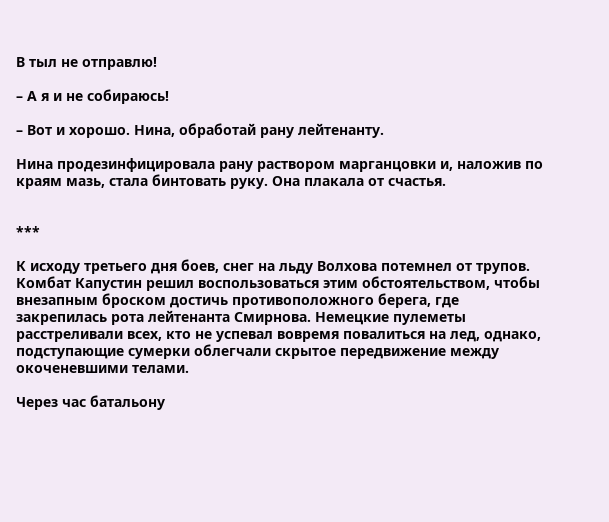В тыл не отправлю!

– А я и не собираюсь!

– Вот и хорошо. Нина, обработай рану лейтенанту.

Нина продезинфицировала рану раствором марганцовки и, наложив по краям мазь, стала бинтовать руку. Она плакала от счастья.


***

К исходу третьего дня боев, снег на льду Волхова потемнел от трупов. Комбат Капустин решил воспользоваться этим обстоятельством, чтобы внезапным броском достичь противоположного берега, где закрепилась рота лейтенанта Смирнова. Немецкие пулеметы расстреливали всех, кто не успевал вовремя повалиться на лед, однако, подступающие сумерки облегчали скрытое передвижение между окоченевшими телами.

Через час батальону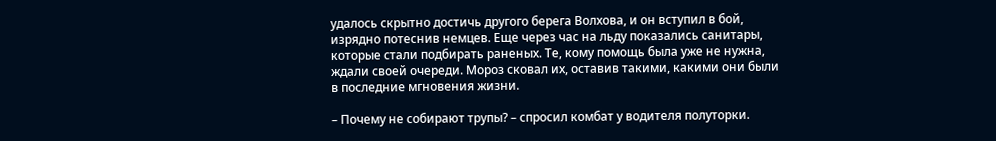удалось скрытно достичь другого берега Волхова, и он вступил в бой, изрядно потеснив немцев. Еще через час на льду показались санитары, которые стали подбирать раненых. Те, кому помощь была уже не нужна, ждали своей очереди. Мороз сковал их, оставив такими, какими они были в последние мгновения жизни.

– Почему не собирают трупы? – спросил комбат у водителя полуторки.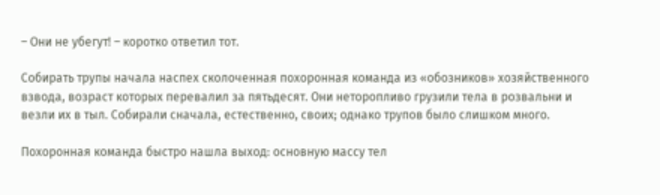– Они не убегут! – коротко ответил тот.

Собирать трупы начала наспех сколоченная похоронная команда из «обозников» хозяйственного взвода, возраст которых перевалил за пятьдесят. Они неторопливо грузили тела в розвальни и везли их в тыл. Собирали сначала, естественно, своих; однако трупов было слишком много.

Похоронная команда быстро нашла выход: основную массу тел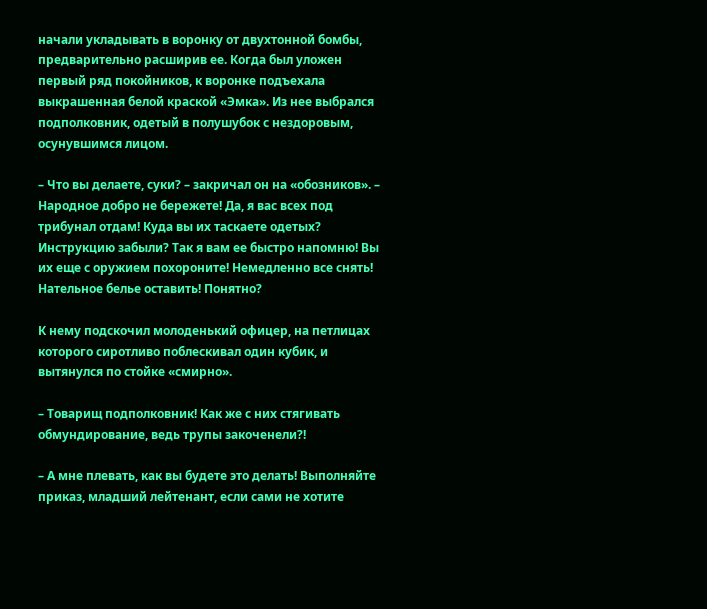начали укладывать в воронку от двухтонной бомбы, предварительно расширив ее. Когда был уложен первый ряд покойников, к воронке подъехала выкрашенная белой краской «Эмка». Из нее выбрался подполковник, одетый в полушубок с нездоровым, осунувшимся лицом.

– Что вы делаете, суки? – закричал он на «обозников». – Народное добро не бережете! Да, я вас всех под трибунал отдам! Куда вы их таскаете одетых? Инструкцию забыли? Так я вам ее быстро напомню! Вы их еще с оружием похороните! Немедленно все снять! Нательное белье оставить! Понятно?

К нему подскочил молоденький офицер, на петлицах которого сиротливо поблескивал один кубик, и вытянулся по стойке «смирно».

– Товарищ подполковник! Как же с них стягивать обмундирование, ведь трупы закоченели?!

– А мне плевать, как вы будете это делать! Выполняйте приказ, младший лейтенант, если сами не хотите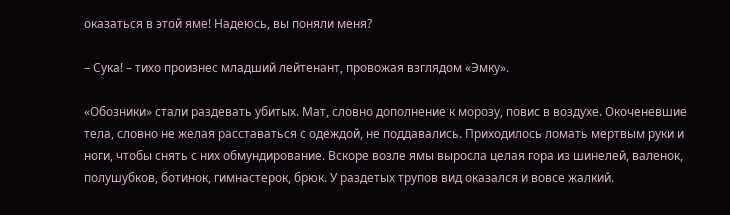оказаться в этой яме! Надеюсь, вы поняли меня?

– Сука! – тихо произнес младший лейтенант, провожая взглядом «Эмку».

«Обозники» стали раздевать убитых. Мат, словно дополнение к морозу, повис в воздухе. Окоченевшие тела, словно не желая расставаться с одеждой, не поддавались. Приходилось ломать мертвым руки и ноги, чтобы снять с них обмундирование. Вскоре возле ямы выросла целая гора из шинелей, валенок, полушубков, ботинок, гимнастерок, брюк. У раздетых трупов вид оказался и вовсе жалкий.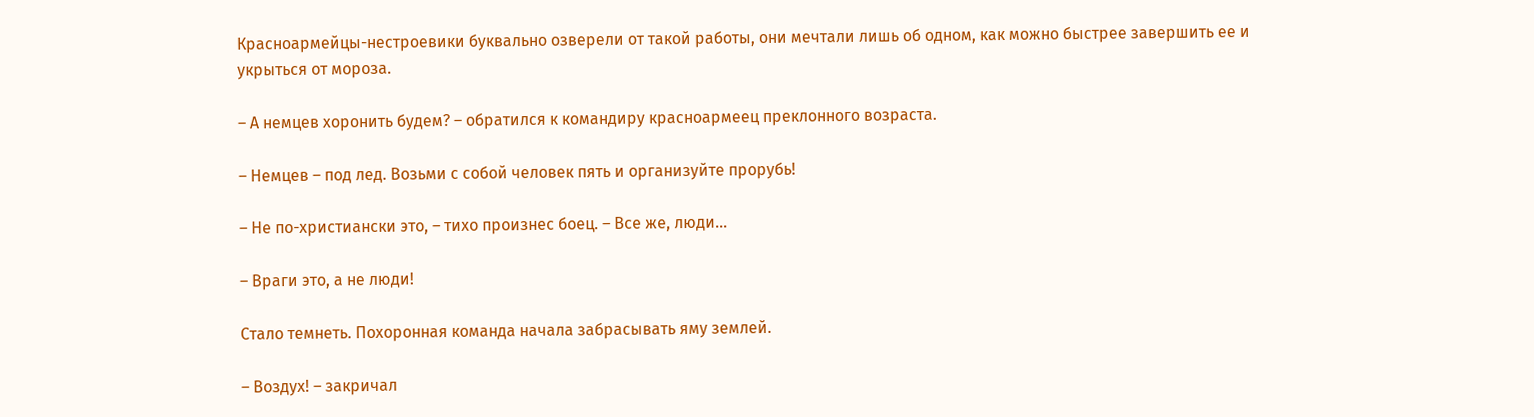Красноармейцы-нестроевики буквально озверели от такой работы, они мечтали лишь об одном, как можно быстрее завершить ее и укрыться от мороза.

– А немцев хоронить будем? – обратился к командиру красноармеец преклонного возраста.

– Немцев – под лед. Возьми с собой человек пять и организуйте прорубь!

– Не по-христиански это, – тихо произнес боец. – Все же, люди…

– Враги это, а не люди!

Стало темнеть. Похоронная команда начала забрасывать яму землей.

– Воздух! – закричал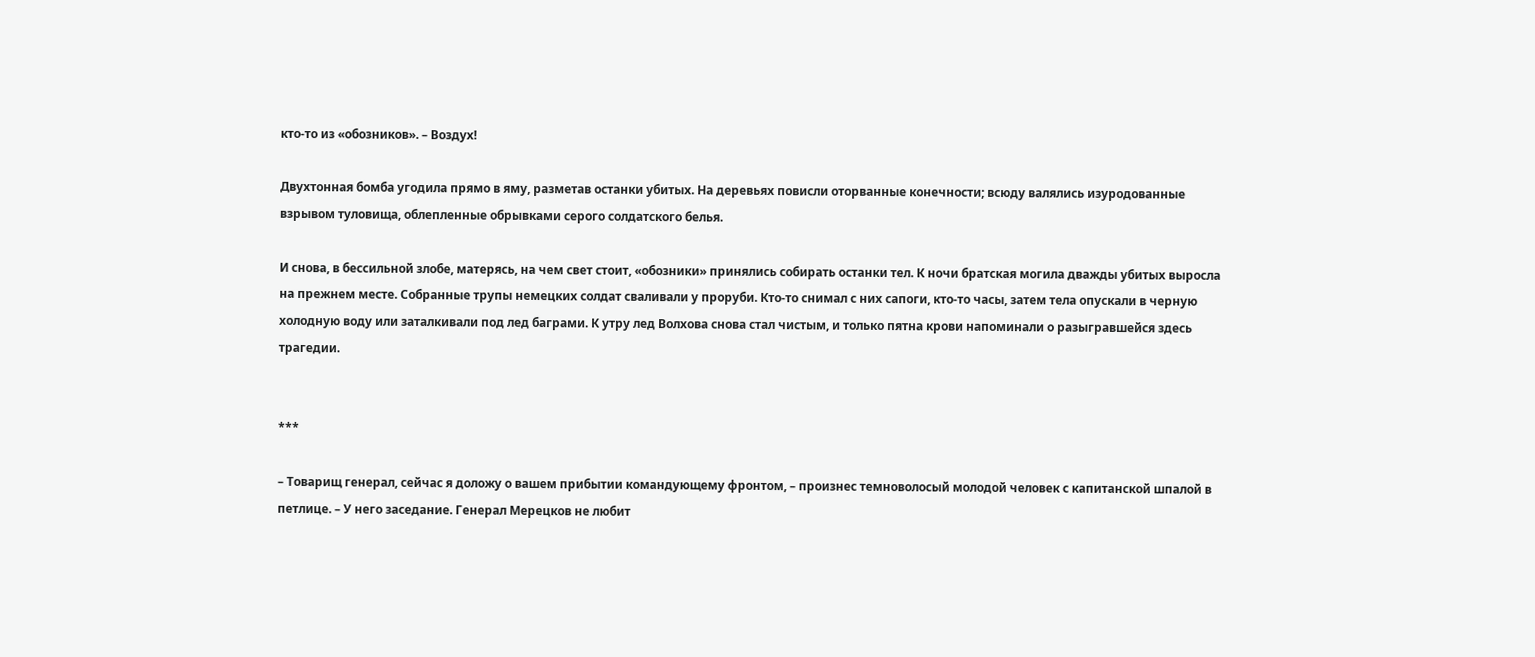кто-то из «обозников». – Воздух!

Двухтонная бомба угодила прямо в яму, разметав останки убитых. На деревьях повисли оторванные конечности; всюду валялись изуродованные взрывом туловища, облепленные обрывками серого солдатского белья.

И снова, в бессильной злобе, матерясь, на чем свет стоит, «обозники» принялись собирать останки тел. К ночи братская могила дважды убитых выросла на прежнем месте. Собранные трупы немецких солдат сваливали у проруби. Кто-то снимал с них сапоги, кто-то часы, затем тела опускали в черную холодную воду или заталкивали под лед баграми. К утру лед Волхова снова стал чистым, и только пятна крови напоминали о разыгравшейся здесь трагедии.


***

– Товарищ генерал, сейчас я доложу о вашем прибытии командующему фронтом, – произнес темноволосый молодой человек с капитанской шпалой в петлице. – У него заседание. Генерал Мерецков не любит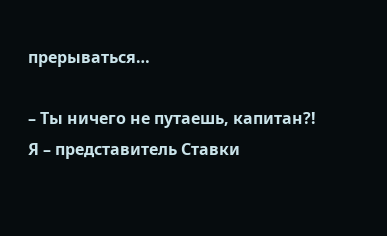прерываться…

– Ты ничего не путаешь, капитан?! Я – представитель Ставки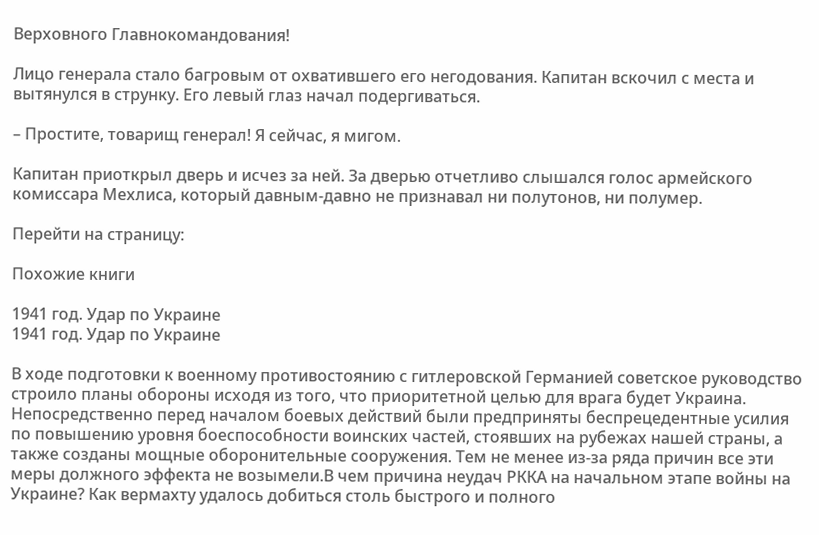Верховного Главнокомандования!

Лицо генерала стало багровым от охватившего его негодования. Капитан вскочил с места и вытянулся в струнку. Его левый глаз начал подергиваться.

– Простите, товарищ генерал! Я сейчас, я мигом.

Капитан приоткрыл дверь и исчез за ней. За дверью отчетливо слышался голос армейского комиссара Мехлиса, который давным-давно не признавал ни полутонов, ни полумер.

Перейти на страницу:

Похожие книги

1941 год. Удар по Украине
1941 год. Удар по Украине

В ходе подготовки к военному противостоянию с гитлеровской Германией советское руководство строило планы обороны исходя из того, что приоритетной целью для врага будет Украина. Непосредственно перед началом боевых действий были предприняты беспрецедентные усилия по повышению уровня боеспособности воинских частей, стоявших на рубежах нашей страны, а также созданы мощные оборонительные сооружения. Тем не менее из-за ряда причин все эти меры должного эффекта не возымели.В чем причина неудач РККА на начальном этапе войны на Украине? Как вермахту удалось добиться столь быстрого и полного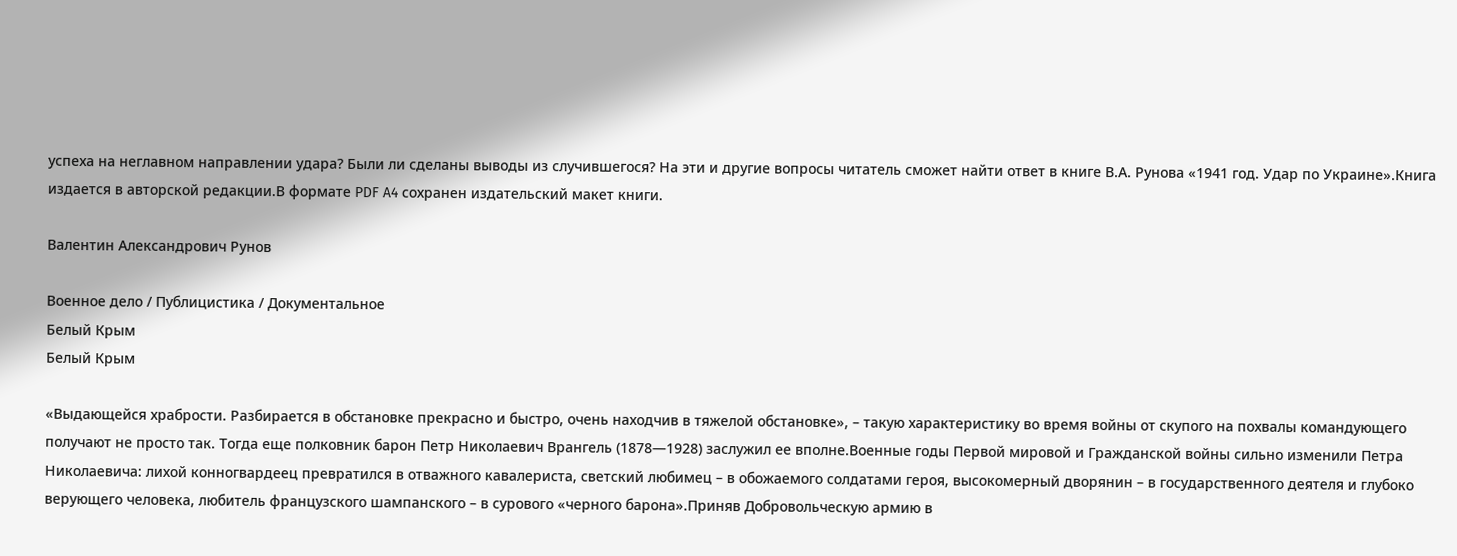успеха на неглавном направлении удара? Были ли сделаны выводы из случившегося? На эти и другие вопросы читатель сможет найти ответ в книге В.А. Рунова «1941 год. Удар по Украине».Книга издается в авторской редакции.В формате PDF A4 сохранен издательский макет книги.

Валентин Александрович Рунов

Военное дело / Публицистика / Документальное
Белый Крым
Белый Крым

«Выдающейся храбрости. Разбирается в обстановке прекрасно и быстро, очень находчив в тяжелой обстановке», – такую характеристику во время войны от скупого на похвалы командующего получают не просто так. Тогда еще полковник барон Петр Николаевич Врангель (1878—1928) заслужил ее вполне.Военные годы Первой мировой и Гражданской войны сильно изменили Петра Николаевича: лихой конногвардеец превратился в отважного кавалериста, светский любимец – в обожаемого солдатами героя, высокомерный дворянин – в государственного деятеля и глубоко верующего человека, любитель французского шампанского – в сурового «черного барона».Приняв Добровольческую армию в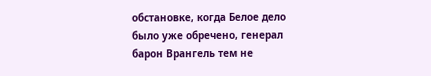обстановке, когда Белое дело было уже обречено, генерал барон Врангель тем не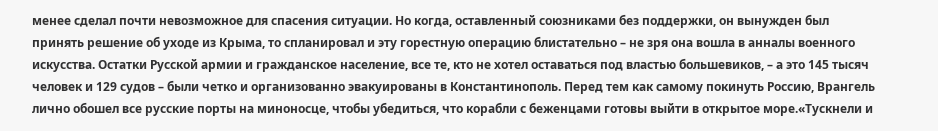менее сделал почти невозможное для спасения ситуации. Но когда, оставленный союзниками без поддержки, он вынужден был принять решение об уходе из Крыма, то спланировал и эту горестную операцию блистательно – не зря она вошла в анналы военного искусства. Остатки Русской армии и гражданское население, все те, кто не хотел оставаться под властью большевиков, – а это 145 тысяч человек и 129 судов – были четко и организованно эвакуированы в Константинополь. Перед тем как самому покинуть Россию, Врангель лично обошел все русские порты на миноносце, чтобы убедиться, что корабли с беженцами готовы выйти в открытое море.«Тускнели и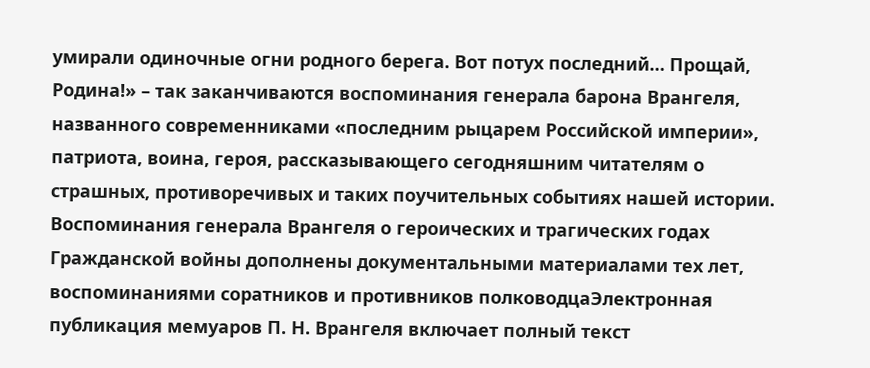умирали одиночные огни родного берега. Вот потух последний… Прощай, Родина!» – так заканчиваются воспоминания генерала барона Врангеля, названного современниками «последним рыцарем Российской империи», патриота, воина, героя, рассказывающего сегодняшним читателям о страшных, противоречивых и таких поучительных событиях нашей истории. Воспоминания генерала Врангеля о героических и трагических годах Гражданской войны дополнены документальными материалами тех лет, воспоминаниями соратников и противников полководцаЭлектронная публикация мемуаров П. Н. Врангеля включает полный текст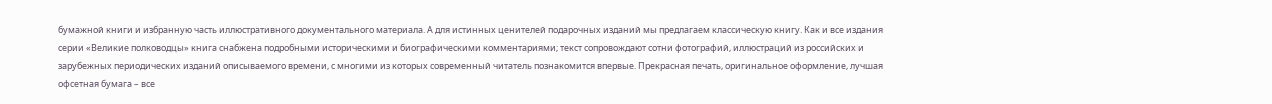бумажной книги и избранную часть иллюстративного документального материала. А для истинных ценителей подарочных изданий мы предлагаем классическую книгу. Как и все издания серии «Великие полководцы» книга снабжена подробными историческими и биографическими комментариями; текст сопровождают сотни фотографий, иллюстраций из российских и зарубежных периодических изданий описываемого времени, с многими из которых современный читатель познакомится впервые. Прекрасная печать, оригинальное оформление, лучшая офсетная бумага – все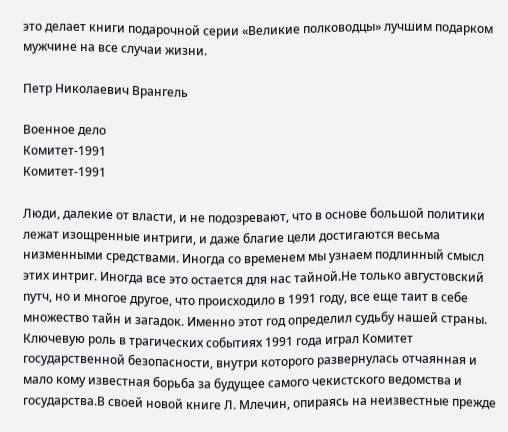это делает книги подарочной серии «Великие полководцы» лучшим подарком мужчине на все случаи жизни.

Петр Николаевич Врангель

Военное дело
Комитет-1991
Комитет-1991

Люди, далекие от власти, и не подозревают, что в основе большой политики лежат изощренные интриги, и даже благие цели достигаются весьма низменными средствами. Иногда со временем мы узнаем подлинный смысл этих интриг. Иногда все это остается для нас тайной.Не только августовский путч, но и многое другое, что происходило в 1991 году, все еще таит в себе множество тайн и загадок. Именно этот год определил судьбу нашей страны. Ключевую роль в трагических событиях 1991 года играл Комитет государственной безопасности, внутри которого развернулась отчаянная и мало кому известная борьба за будущее самого чекистского ведомства и государства.В своей новой книге Л. Млечин, опираясь на неизвестные прежде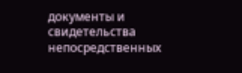документы и свидетельства непосредственных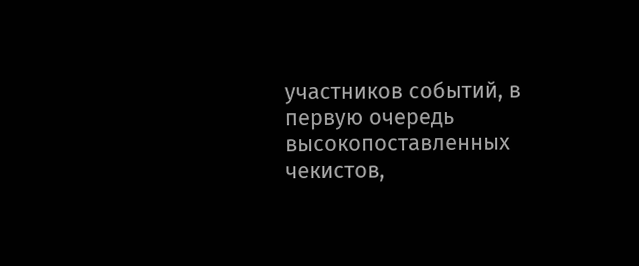участников событий, в первую очередь высокопоставленных чекистов,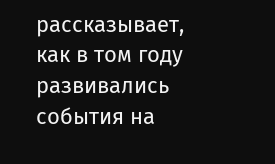рассказывает, как в том году развивались события на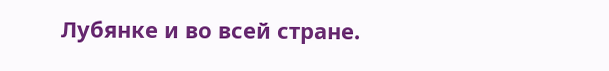Лубянке и во всей стране.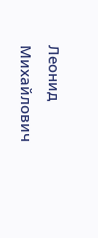Леонид Михайлович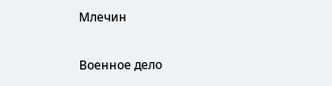Млечин

Военное дело